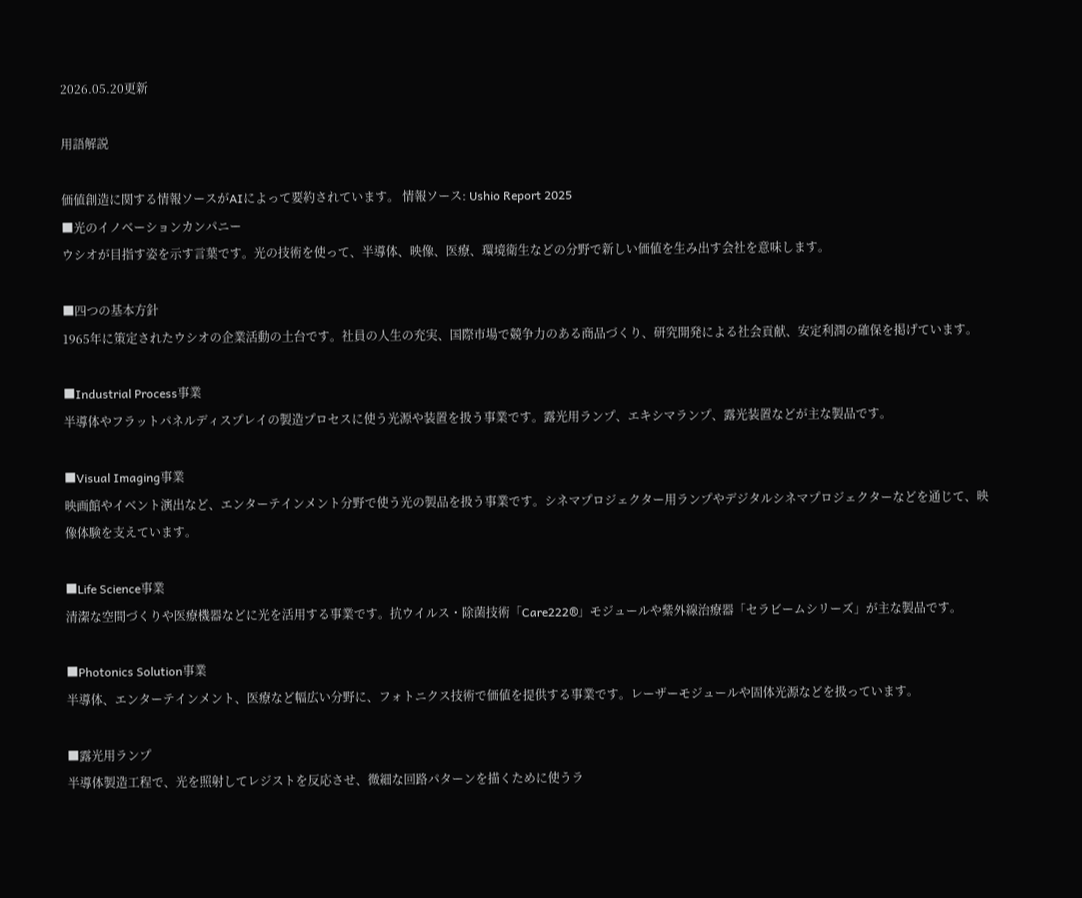2026.05.20更新

用語解説

価値創造に関する情報ソースがAIによって要約されています。 情報ソース: Ushio Report 2025
■光のイノベーションカンパニー
ウシオが目指す姿を示す言葉です。光の技術を使って、半導体、映像、医療、環境衛生などの分野で新しい価値を生み出す会社を意味します。

■四つの基本方針
1965年に策定されたウシオの企業活動の土台です。社員の人生の充実、国際市場で競争力のある商品づくり、研究開発による社会貢献、安定利潤の確保を掲げています。

■Industrial Process事業
半導体やフラットパネルディスプレイの製造プロセスに使う光源や装置を扱う事業です。露光用ランプ、エキシマランプ、露光装置などが主な製品です。

■Visual Imaging事業
映画館やイベント演出など、エンターテインメント分野で使う光の製品を扱う事業です。シネマプロジェクター用ランプやデジタルシネマプロジェクターなどを通じて、映像体験を支えています。

■Life Science事業
清潔な空間づくりや医療機器などに光を活用する事業です。抗ウイルス・除菌技術「Care222®」モジュールや紫外線治療器「セラビームシリーズ」が主な製品です。

■Photonics Solution事業
半導体、エンターテインメント、医療など幅広い分野に、フォトニクス技術で価値を提供する事業です。レーザーモジュールや固体光源などを扱っています。

■露光用ランプ
半導体製造工程で、光を照射してレジストを反応させ、微細な回路パターンを描くために使うラ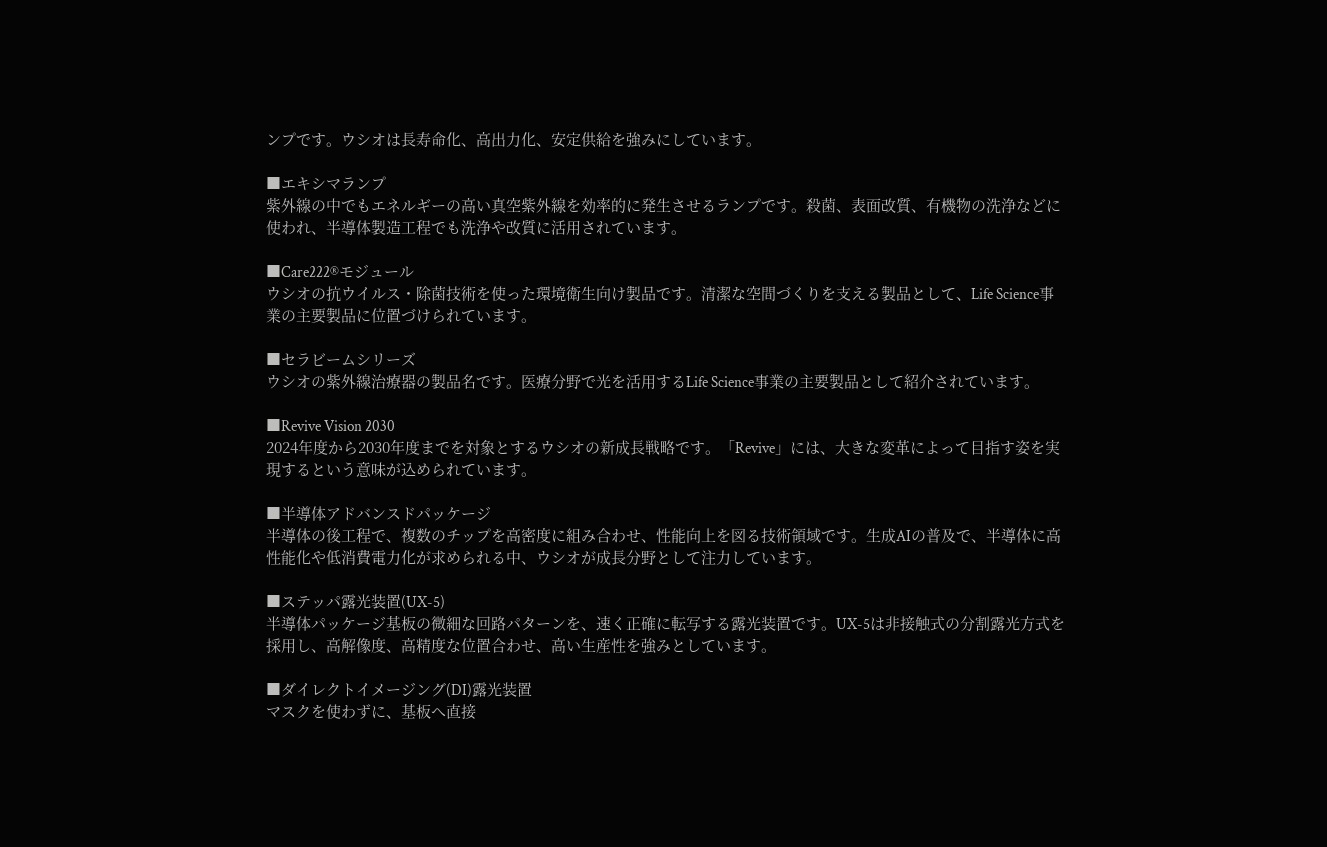ンプです。ウシオは長寿命化、高出力化、安定供給を強みにしています。

■エキシマランプ
紫外線の中でもエネルギーの高い真空紫外線を効率的に発生させるランプです。殺菌、表面改質、有機物の洗浄などに使われ、半導体製造工程でも洗浄や改質に活用されています。

■Care222®モジュール
ウシオの抗ウイルス・除菌技術を使った環境衛生向け製品です。清潔な空間づくりを支える製品として、Life Science事業の主要製品に位置づけられています。

■セラビームシリーズ
ウシオの紫外線治療器の製品名です。医療分野で光を活用するLife Science事業の主要製品として紹介されています。

■Revive Vision 2030
2024年度から2030年度までを対象とするウシオの新成長戦略です。「Revive」には、大きな変革によって目指す姿を実現するという意味が込められています。

■半導体アドバンスドパッケージ
半導体の後工程で、複数のチップを高密度に組み合わせ、性能向上を図る技術領域です。生成AIの普及で、半導体に高性能化や低消費電力化が求められる中、ウシオが成長分野として注力しています。

■ステッパ露光装置(UX-5)
半導体パッケージ基板の微細な回路パターンを、速く正確に転写する露光装置です。UX-5は非接触式の分割露光方式を採用し、高解像度、高精度な位置合わせ、高い生産性を強みとしています。

■ダイレクトイメージング(DI)露光装置
マスクを使わずに、基板へ直接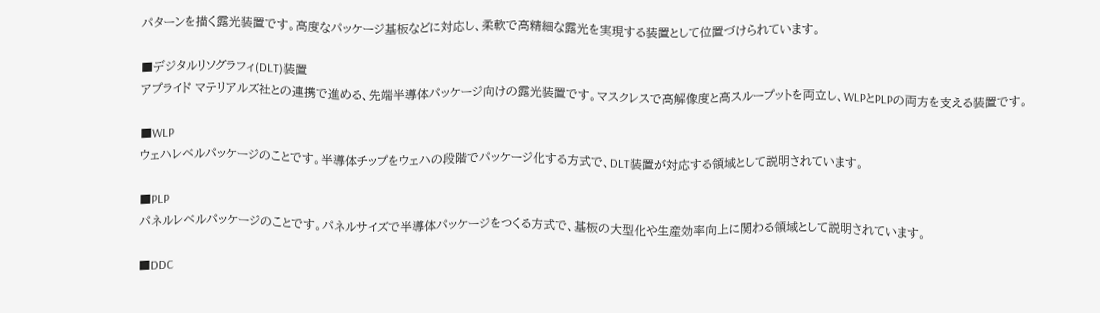パターンを描く露光装置です。高度なパッケージ基板などに対応し、柔軟で高精細な露光を実現する装置として位置づけられています。

■デジタルリソグラフィ(DLT)装置
アプライド マテリアルズ社との連携で進める、先端半導体パッケージ向けの露光装置です。マスクレスで高解像度と高スループットを両立し、WLPとPLPの両方を支える装置です。

■WLP
ウェハレベルパッケージのことです。半導体チップをウェハの段階でパッケージ化する方式で、DLT装置が対応する領域として説明されています。

■PLP
パネルレベルパッケージのことです。パネルサイズで半導体パッケージをつくる方式で、基板の大型化や生産効率向上に関わる領域として説明されています。

■DDC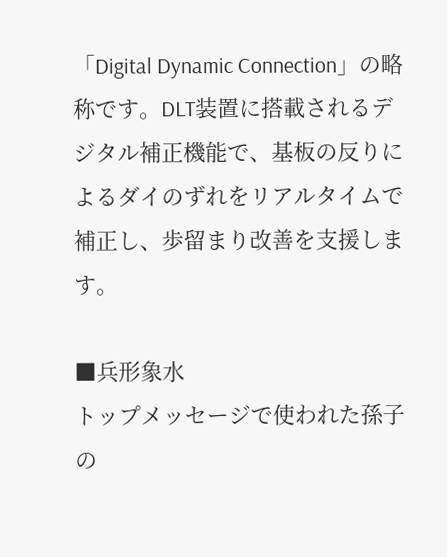「Digital Dynamic Connection」の略称です。DLT装置に搭載されるデジタル補正機能で、基板の反りによるダイのずれをリアルタイムで補正し、歩留まり改善を支援します。

■兵形象水
トップメッセージで使われた孫子の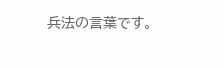兵法の言葉です。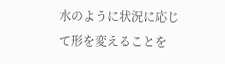水のように状況に応じて形を変えることを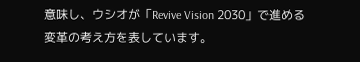意味し、ウシオが「Revive Vision 2030」で進める変革の考え方を表しています。